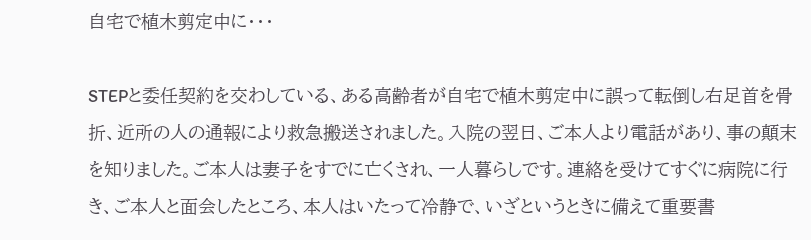自宅で植木剪定中に・・・

STEPと委任契約を交わしている、ある高齢者が自宅で植木剪定中に誤って転倒し右足首を骨折、近所の人の通報により救急搬送されました。入院の翌日、ご本人より電話があり、事の顛末を知りました。ご本人は妻子をすでに亡くされ、一人暮らしです。連絡を受けてすぐに病院に行き、ご本人と面会したところ、本人はいたって冷静で、いざというときに備えて重要書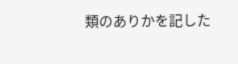類のありかを記した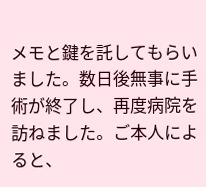メモと鍵を託してもらいました。数日後無事に手術が終了し、再度病院を訪ねました。ご本人によると、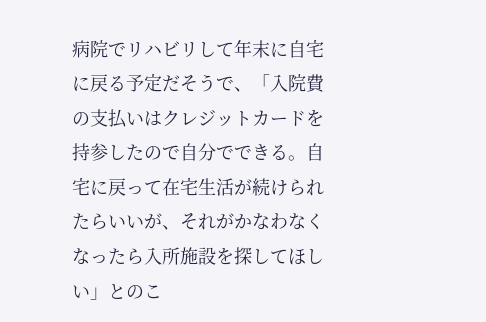病院でリハビリして年末に自宅に戻る予定だそうで、「入院費の支払いはクレジットカードを持参したので自分でできる。自宅に戻って在宅生活が続けられたらいいが、それがかなわなくなったら入所施設を探してほしい」とのこ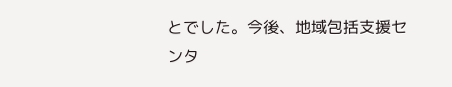とでした。今後、地域包括支援センタ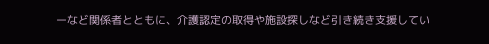ーなど関係者とともに、介護認定の取得や施設探しなど引き続き支援してい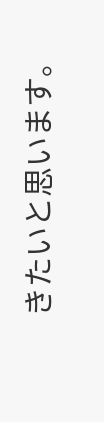きたいと思います。